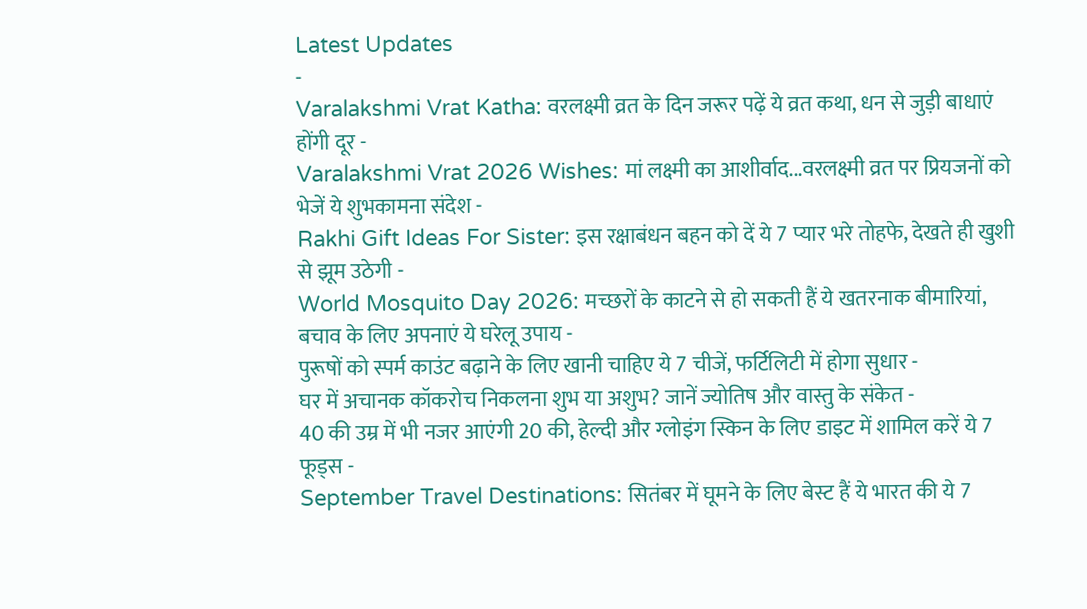Latest Updates
-
Varalakshmi Vrat Katha: वरलक्ष्मी व्रत के दिन जरूर पढ़ें ये व्रत कथा, धन से जुड़ी बाधाएं होंगी दूर -
Varalakshmi Vrat 2026 Wishes: मां लक्ष्मी का आशीर्वाद...वरलक्ष्मी व्रत पर प्रियजनों को भेजें ये शुभकामना संदेश -
Rakhi Gift Ideas For Sister: इस रक्षाबंधन बहन को दें ये 7 प्यार भरे तोहफे, देखते ही खुशी से झूम उठेगी -
World Mosquito Day 2026: मच्छरों के काटने से हो सकती हैं ये खतरनाक बीमारियां, बचाव के लिए अपनाएं ये घरेलू उपाय -
पुरूषों को स्पर्म काउंट बढ़ाने के लिए खानी चाहिए ये 7 चीजें, फर्टिलिटी में होगा सुधार -
घर में अचानक कॉकरोच निकलना शुभ या अशुभ? जानें ज्योतिष और वास्तु के संकेत -
40 की उम्र में भी नजर आएंगी 20 की, हेल्दी और ग्लोइंग स्किन के लिए डाइट में शामिल करें ये 7 फूड्स -
September Travel Destinations: सितंबर में घूमने के लिए बेस्ट हैं ये भारत की ये 7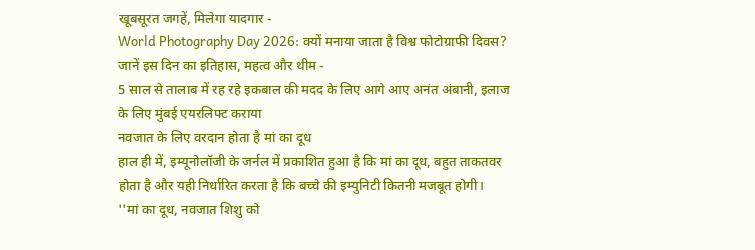खूबसूरत जगहें, मिलेगा यादगार -
World Photography Day 2026: क्यों मनाया जाता है विश्व फोटोग्राफी दिवस? जानें इस दिन का इतिहास, महत्व और थीम -
5 साल से तालाब में रह रहे इकबाल की मदद के लिए आगे आए अनंत अंबानी, इलाज के लिए मुंबई एयरलिफ्ट कराया
नवजात के लिए वरदान होता है मां का दूध
हाल ही में, इम्यूनोलॉजी के जर्नल में प्रकाशित हुआ है कि मां का दूध, बहुत ताकतवर होता है और यही निर्धारित करता है कि बच्चे की इम्युनिटी कितनी मजबूत होगी।
''मां का दूध, नवजात शिशु को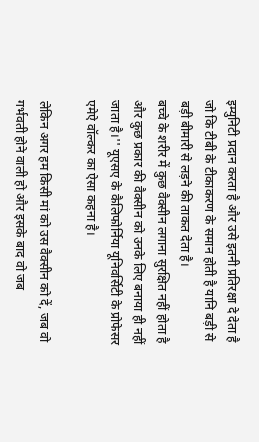इम्युनिटी प्रदान करता है और उसे इतनी प्रतिरक्षा दे देता है जो कि टीबी के टीकाकरण के समान होती है यानि बड़ी से बड़ी बीमारी से लड़ने की ताकत देता है।
बच्चे के शरीर में कुछ वैक्सीन लगाना सुरक्षित नहीं होता है और कुछ प्रकार की वैक्सीन को उनके लिए बनाया ही नहीं जाता है।'' यूएसए के कैलिफोर्निया यूनिवर्सिटी के प्रोफेसर एमेऐ वॉल्कर का ऐसा कहना है।

लेकिन अगर हम किसी मां को उस वैक्सीन को दें, जब वो गर्भवती होने वाली हो और इसके बाद वो जब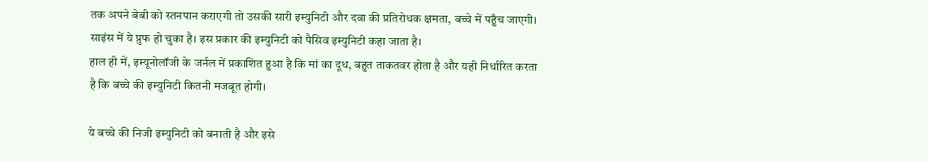तक अपने बेबी को स्तनपान कराएगी तो उसकी सारी इम्युनिटी और दवा की प्रतिरोधक क्षमता, बच्चे में पहुँच जाएगी। साइंस में ये प्रुफ हो चुका है। इस प्रकार की इम्युनिटी को पैसिव इम्युनिटी कहा जाता है।
हाल ही में, इम्यूनोलॉजी के जर्नल में प्रकाशित हुआ है कि मां का दूध, बहुत ताकतवर होता है और यही निर्धारित करता है कि बच्चे की इम्युनिटी कितनी मजबूत होगी।

ये बच्चे की निजी इम्युनिटी को बनाती है और इसे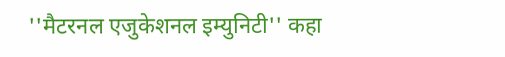''मैटरनल एजुकेशनल इम्युनिटी'' कहा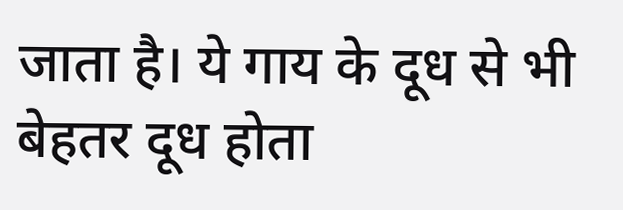जाता है। ये गाय के दूध से भी बेहतर दूध होता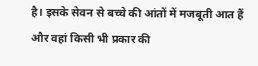है। इसके सेवन से बच्चे की आंतों में मजबूती आत हैं और वहां किसी भी प्रकार की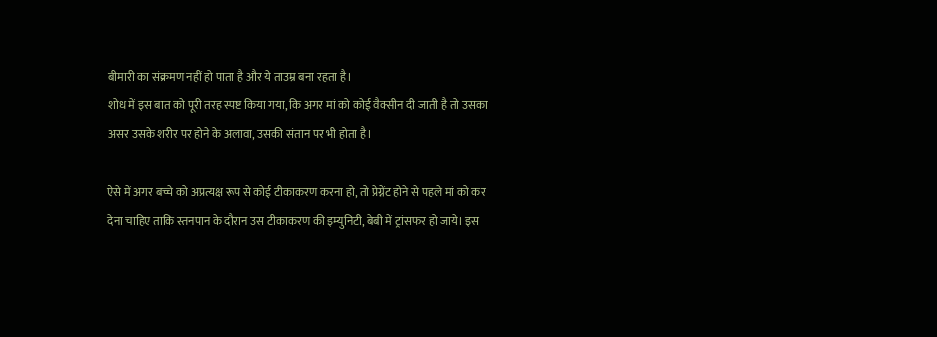बीमारी का संक्रमण नहीं हो पाता है और ये ताउम्र बना रहता है।
शोध में इस बात को पूरी तरह स्पष्ट किया गया, कि अगर मां को कोई वैक्सीन दी जाती है तो उसका असर उसके शरीर पर होने के अलावा, उसकी संतान पर भी होता है।

ऐसे में अगर बच्चे को अप्रत्यक्ष रूप से कोई टीकाकरण करना हो, तो प्रेग्नेंट होने से पहले मां को कर देना चाहिए ताकि स्तनपान के दौरान उस टीकाकरण की इम्युनिटी, बेबी में ट्रांसफर हो जाये। इस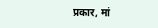प्रकार, मां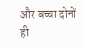और बच्चा दोनों ही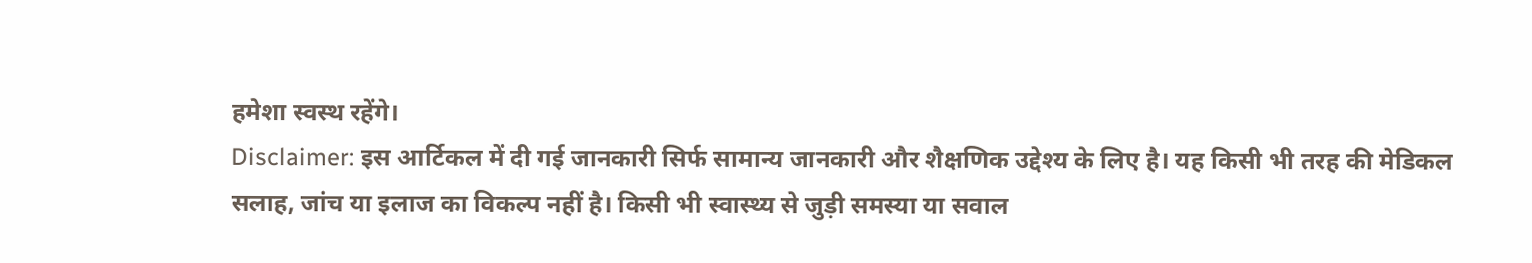हमेशा स्वस्थ रहेंगे।
Disclaimer: इस आर्टिकल में दी गई जानकारी सिर्फ सामान्य जानकारी और शैक्षणिक उद्देश्य के लिए है। यह किसी भी तरह की मेडिकल सलाह, जांच या इलाज का विकल्प नहीं है। किसी भी स्वास्थ्य से जुड़ी समस्या या सवाल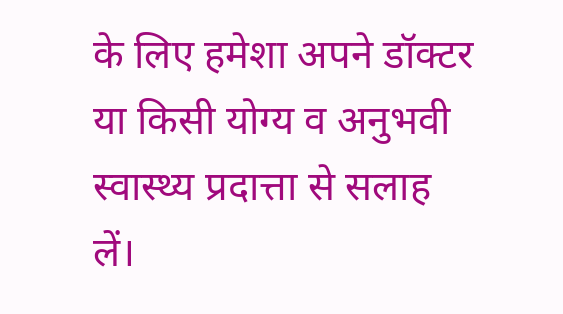के लिए हमेशा अपने डॉक्टर या किसी योग्य व अनुभवी स्वास्थ्य प्रदात्ता से सलाह लें।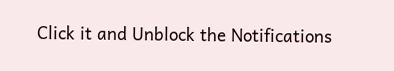Click it and Unblock the Notifications